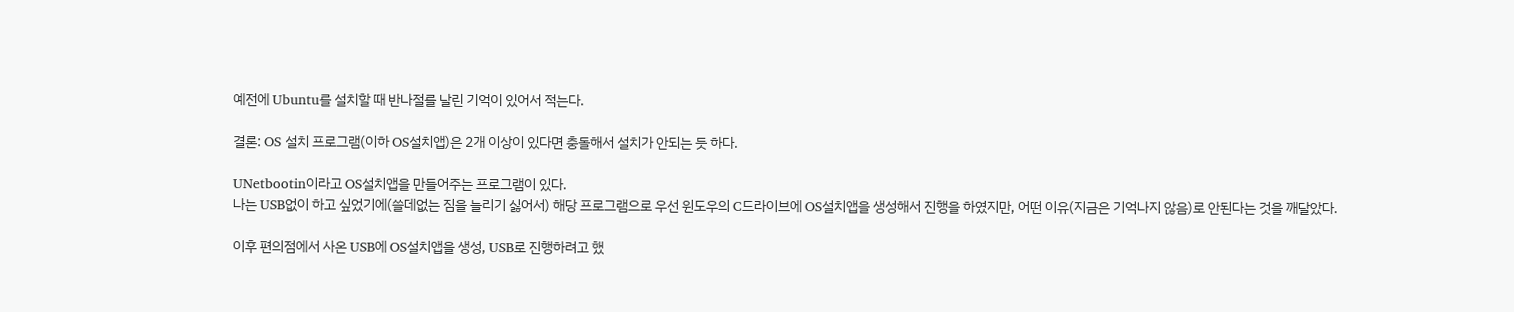예전에 Ubuntu를 설치할 때 반나절를 날린 기억이 있어서 적는다.

결론: OS 설치 프로그램(이하 OS설치앱)은 2개 이상이 있다면 충돌해서 설치가 안되는 듯 하다.

UNetbootin이라고 OS설치앱을 만들어주는 프로그램이 있다.
나는 USB없이 하고 싶었기에(쓸데없는 짐을 늘리기 싫어서) 해당 프로그램으로 우선 윈도우의 C드라이브에 OS설치앱을 생성해서 진행을 하였지만, 어떤 이유(지금은 기억나지 않음)로 안된다는 것을 깨달았다.

이후 편의점에서 사온 USB에 OS설치앱을 생성, USB로 진행하려고 했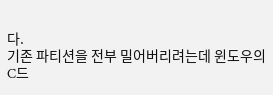다.
기존 파티션을 전부 밀어버리려는데 윈도우의 C드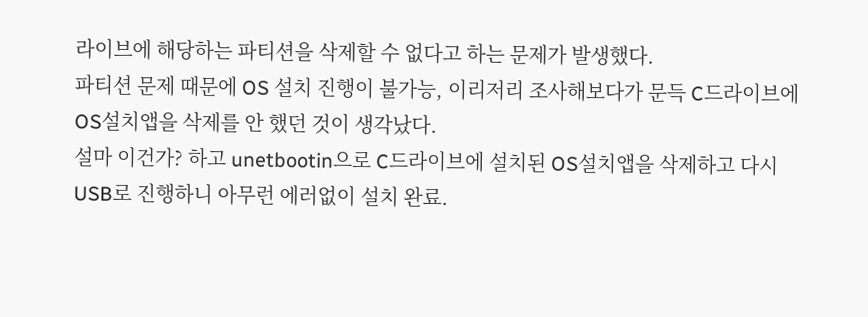라이브에 해당하는 파티션을 삭제할 수 없다고 하는 문제가 발생했다.
파티션 문제 때문에 OS 설치 진행이 불가능, 이리저리 조사해보다가 문득 C드라이브에 OS설치앱을 삭제를 안 했던 것이 생각났다.
설마 이건가? 하고 unetbootin으로 C드라이브에 설치된 OS설치앱을 삭제하고 다시 USB로 진행하니 아무런 에러없이 설치 완료.